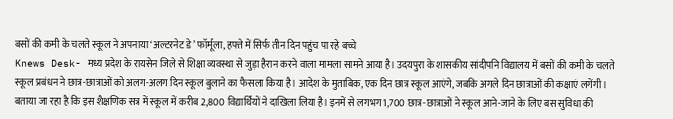बसों की कमी के चलते स्कूल ने अपनाया ‘अल्टरनेट डे’ फॉर्मूला, हफ्ते में सिर्फ तीन दिन पहुंच पा रहे बच्चे
Knews Desk- मध्य प्रदेश के रायसेन जिले से शिक्षा व्यवस्था से जुड़ा हैरान करने वाला मामला सामने आया है। उदयपुरा के शासकीय सांदीपनि विद्यालय में बसों की कमी के चलते स्कूल प्रबंधन ने छात्र-छात्राओं को अलग-अलग दिन स्कूल बुलाने का फैसला किया है। आदेश के मुताबिक, एक दिन छात्र स्कूल आएंगे, जबकि अगले दिन छात्राओं की कक्षाएं लगेंगी।
बताया जा रहा है कि इस शैक्षणिक सत्र में स्कूल में करीब 2,800 विद्यार्थियों ने दाखिला लिया है। इनमें से लगभग 1,700 छात्र-छात्राओं ने स्कूल आने-जाने के लिए बस सुविधा की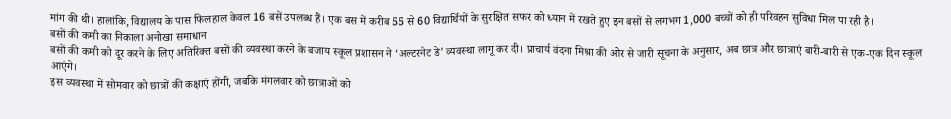मांग की थी। हालांकि, विद्यालय के पास फिलहाल केवल 16 बसें उपलब्ध हैं। एक बस में करीब 55 से 60 विद्यार्थियों के सुरक्षित सफर को ध्यान में रखते हुए इन बसों से लगभग 1,000 बच्चों को ही परिवहन सुविधा मिल पा रही है।
बसों की कमी का निकाला अनोखा समाधान
बसों की कमी को दूर करने के लिए अतिरिक्त बसों की व्यवस्था करने के बजाय स्कूल प्रशासन ने ‘अल्टरनेट डे’ व्यवस्था लागू कर दी। प्राचार्य वंदना मिश्रा की ओर से जारी सूचना के अनुसार, अब छात्र और छात्राएं बारी-बारी से एक-एक दिन स्कूल आएंगे।
इस व्यवस्था में सोमवार को छात्रों की कक्षाएं होंगी, जबकि मंगलवार को छात्राओं को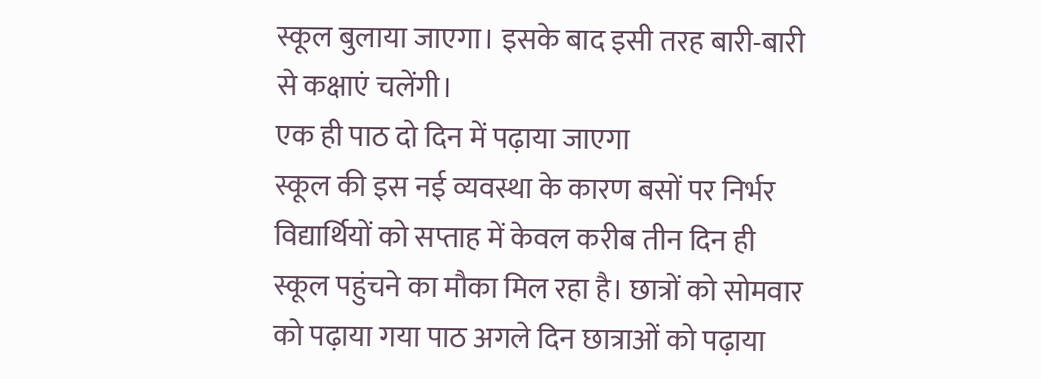स्कूल बुलाया जाएगा। इसके बाद इसी तरह बारी-बारी से कक्षाएं चलेंगी।
एक ही पाठ दो दिन में पढ़ाया जाएगा
स्कूल की इस नई व्यवस्था के कारण बसों पर निर्भर विद्यार्थियों को सप्ताह में केवल करीब तीन दिन ही स्कूल पहुंचने का मौका मिल रहा है। छात्रों को सोमवार को पढ़ाया गया पाठ अगले दिन छात्राओं को पढ़ाया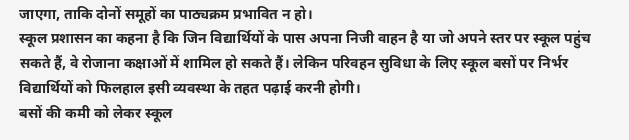जाएगा, ताकि दोनों समूहों का पाठ्यक्रम प्रभावित न हो।
स्कूल प्रशासन का कहना है कि जिन विद्यार्थियों के पास अपना निजी वाहन है या जो अपने स्तर पर स्कूल पहुंच सकते हैं, वे रोजाना कक्षाओं में शामिल हो सकते हैं। लेकिन परिवहन सुविधा के लिए स्कूल बसों पर निर्भर विद्यार्थियों को फिलहाल इसी व्यवस्था के तहत पढ़ाई करनी होगी।
बसों की कमी को लेकर स्कूल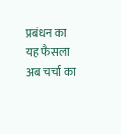प्रबंधन का यह फैसला अब चर्चा का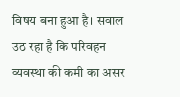विषय बना हुआ है। सवाल उठ रहा है कि परिवहन व्यवस्था की कमी का असर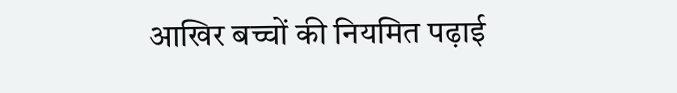आखिर बच्चों की नियमित पढ़ाई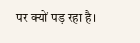पर क्यों पड़ रहा है।